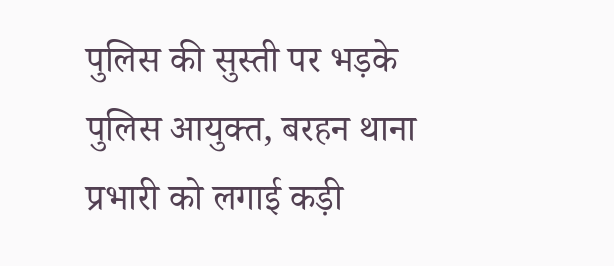पुलिस की सुस्ती पर भड़के पुलिस आयुक्त, बरहन थाना प्रभारी को लगाई कड़ी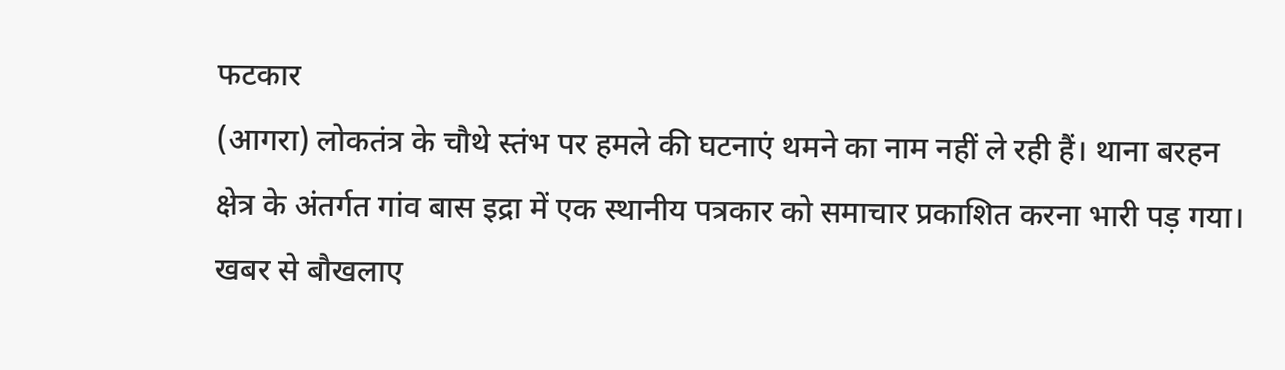फटकार
(आगरा) लोकतंत्र के चौथे स्तंभ पर हमले की घटनाएं थमने का नाम नहीं ले रही हैं। थाना बरहन क्षेत्र के अंतर्गत गांव बास इद्रा में एक स्थानीय पत्रकार को समाचार प्रकाशित करना भारी पड़ गया। खबर से बौखलाए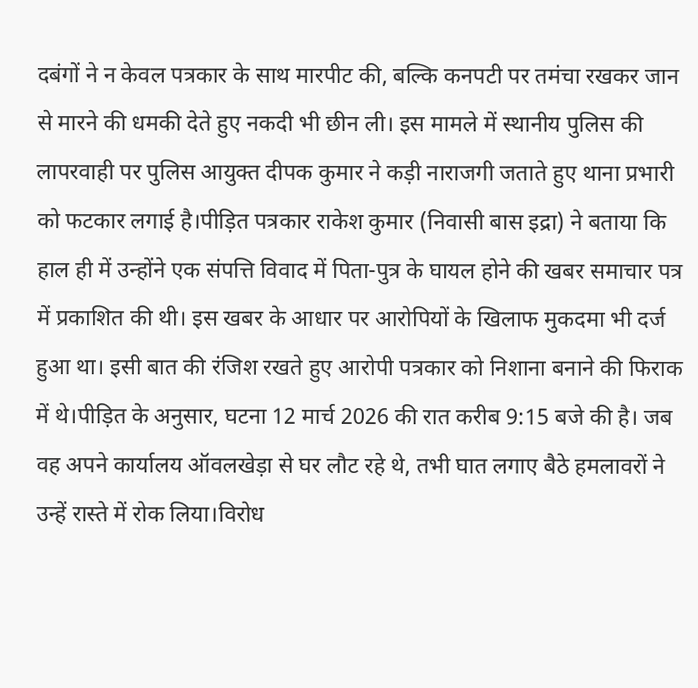दबंगों ने न केवल पत्रकार के साथ मारपीट की, बल्कि कनपटी पर तमंचा रखकर जान से मारने की धमकी देते हुए नकदी भी छीन ली। इस मामले में स्थानीय पुलिस की लापरवाही पर पुलिस आयुक्त दीपक कुमार ने कड़ी नाराजगी जताते हुए थाना प्रभारी को फटकार लगाई है।पीड़ित पत्रकार राकेश कुमार (निवासी बास इद्रा) ने बताया कि हाल ही में उन्होंने एक संपत्ति विवाद में पिता-पुत्र के घायल होने की खबर समाचार पत्र में प्रकाशित की थी। इस खबर के आधार पर आरोपियों के खिलाफ मुकदमा भी दर्ज हुआ था। इसी बात की रंजिश रखते हुए आरोपी पत्रकार को निशाना बनाने की फिराक में थे।पीड़ित के अनुसार, घटना 12 मार्च 2026 की रात करीब 9:15 बजे की है। जब वह अपने कार्यालय ऑवलखेड़ा से घर लौट रहे थे, तभी घात लगाए बैठे हमलावरों ने उन्हें रास्ते में रोक लिया।विरोध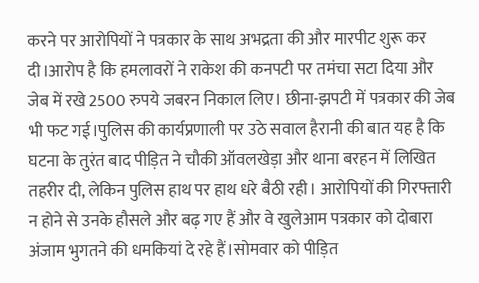करने पर आरोपियों ने पत्रकार के साथ अभद्रता की और मारपीट शुरू कर दी।आरोप है कि हमलावरों ने राकेश की कनपटी पर तमंचा सटा दिया और जेब में रखे 2500 रुपये जबरन निकाल लिए। छीना-झपटी में पत्रकार की जेब भी फट गई।पुलिस की कार्यप्रणाली पर उठे सवाल हैरानी की बात यह है कि घटना के तुरंत बाद पीड़ित ने चौकी ऑवलखेड़ा और थाना बरहन में लिखित तहरीर दी, लेकिन पुलिस हाथ पर हाथ धरे बैठी रही। आरोपियों की गिरफ्तारी न होने से उनके हौसले और बढ़ गए हैं और वे खुलेआम पत्रकार को दोबारा अंजाम भुगतने की धमकियां दे रहे हैं।सोमवार को पीड़ित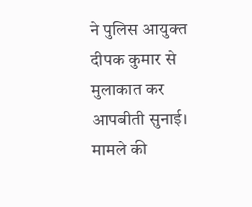ने पुलिस आयुक्त दीपक कुमार से मुलाकात कर आपबीती सुनाई। मामले की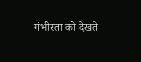गंभीरता को देखते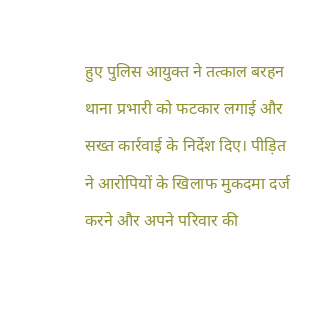हुए पुलिस आयुक्त ने तत्काल बरहन थाना प्रभारी को फटकार लगाई और सख्त कार्रवाई के निर्देश दिए। पीड़ित ने आरोपियों के खिलाफ मुकदमा दर्ज करने और अपने परिवार की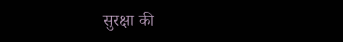सुरक्षा की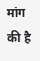मांग की है